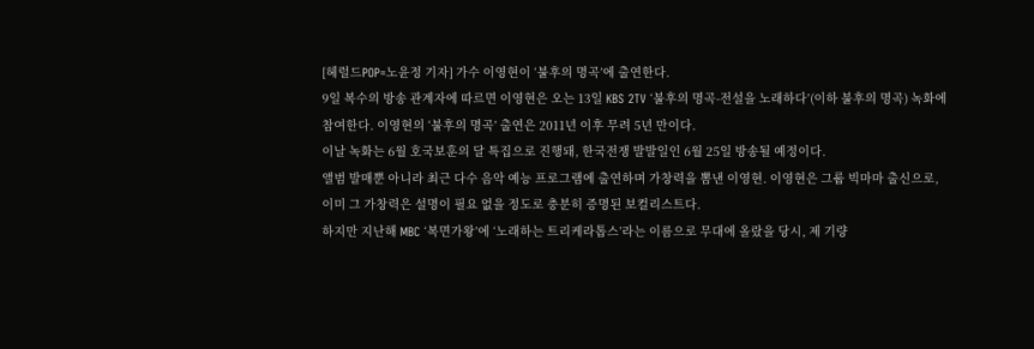[헤럴드POP=노윤정 기자] 가수 이영현이 ‘불후의 명곡’에 출연한다.
9일 복수의 방송 관계자에 따르면 이영현은 오는 13일 KBS 2TV ‘불후의 명곡-전설을 노래하다’(이하 불후의 명곡) 녹화에 참여한다. 이영현의 ‘불후의 명곡’ 출연은 2011년 이후 무려 5년 만이다.
이날 녹화는 6월 호국보훈의 달 특집으로 진행돼, 한국전쟁 발발일인 6월 25일 방송될 예정이다.
앨범 발매뿐 아니라 최근 다수 음악 예능 프로그램에 출연하며 가창력을 뽐낸 이영현. 이영현은 그룹 빅마마 출신으로, 이미 그 가창력은 설명이 필요 없을 정도로 충분히 증명된 보컬리스트다.
하지만 지난해 MBC ‘복면가왕’에 ‘노래하는 트리케라톱스’라는 이름으로 무대에 올랐을 당시, 제 기량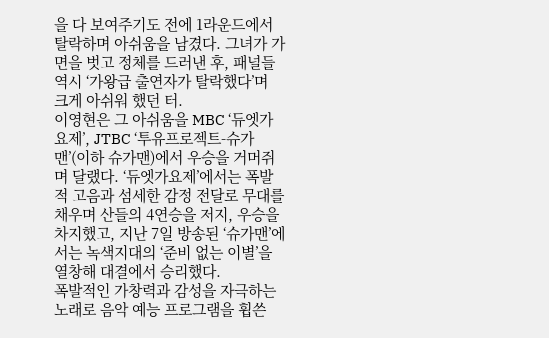을 다 보여주기도 전에 1라운드에서 탈락하며 아쉬움을 남겼다. 그녀가 가면을 벗고 정체를 드러낸 후, 패널들 역시 ‘가왕급 출연자가 탈락했다’며 크게 아쉬워 했던 터.
이영현은 그 아쉬움을 MBC ‘듀엣가요제’, JTBC ‘투유프로젝트-슈가맨’(이하 슈가맨)에서 우승을 거머쥐며 달랬다. ‘듀엣가요제’에서는 폭발적 고음과 섬세한 감정 전달로 무대를 채우며 산들의 4연승을 저지, 우승을 차지했고, 지난 7일 방송된 ‘슈가맨’에서는 녹색지대의 ‘준비 없는 이별’을 열창해 대결에서 승리했다.
폭발적인 가창력과 감성을 자극하는 노래로 음악 예능 프로그램을 휩쓴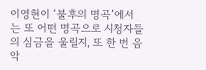이영현이 ‘불후의 명곡’에서는 또 어떤 명곡으로 시청자들의 심금을 울릴지, 또 한 번 음악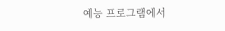예능 프로그램에서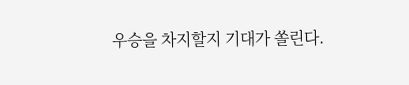우승을 차지할지 기대가 쏠린다.